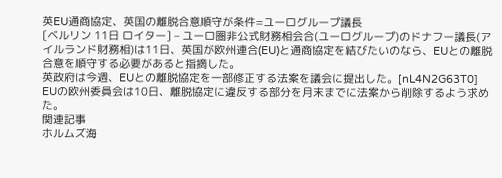英EU通商協定、英国の離脱合意順守が条件=ユーログループ議長
[ベルリン 11日 ロイター] – ユーロ圏非公式財務相会合(ユーログループ)のドナフー議長(アイルランド財務相)は11日、英国が欧州連合(EU)と通商協定を結びたいのなら、EUとの離脱合意を順守する必要があると指摘した。
英政府は今週、EUとの離脱協定を一部修正する法案を議会に提出した。[nL4N2G63T0]
EUの欧州委員会は10日、離脱協定に違反する部分を月末までに法案から削除するよう求めた。
関連記事
ホルムズ海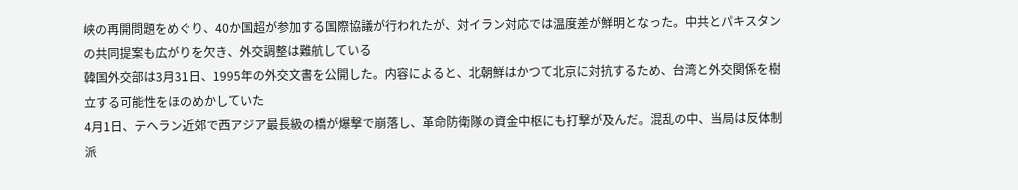峡の再開問題をめぐり、40か国超が参加する国際協議が行われたが、対イラン対応では温度差が鮮明となった。中共とパキスタンの共同提案も広がりを欠き、外交調整は難航している
韓国外交部は3月31日、1995年の外交文書を公開した。内容によると、北朝鮮はかつて北京に対抗するため、台湾と外交関係を樹立する可能性をほのめかしていた
4月1日、テヘラン近郊で西アジア最長級の橋が爆撃で崩落し、革命防衛隊の資金中枢にも打撃が及んだ。混乱の中、当局は反体制派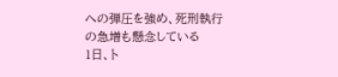への弾圧を強め、死刑執行の急増も懸念している
1日、ト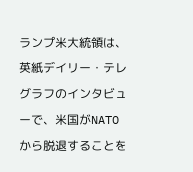ランプ米大統領は、英紙デイリー・テレグラフのインタビューで、米国がNATOから脱退することを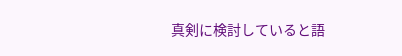真剣に検討していると語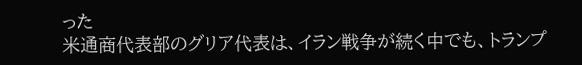った
米通商代表部のグリア代表は、イラン戦争が続く中でも、トランプ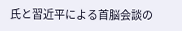氏と習近平による首脳会談の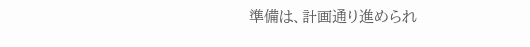準備は、計画通り進められ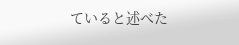ていると述べた